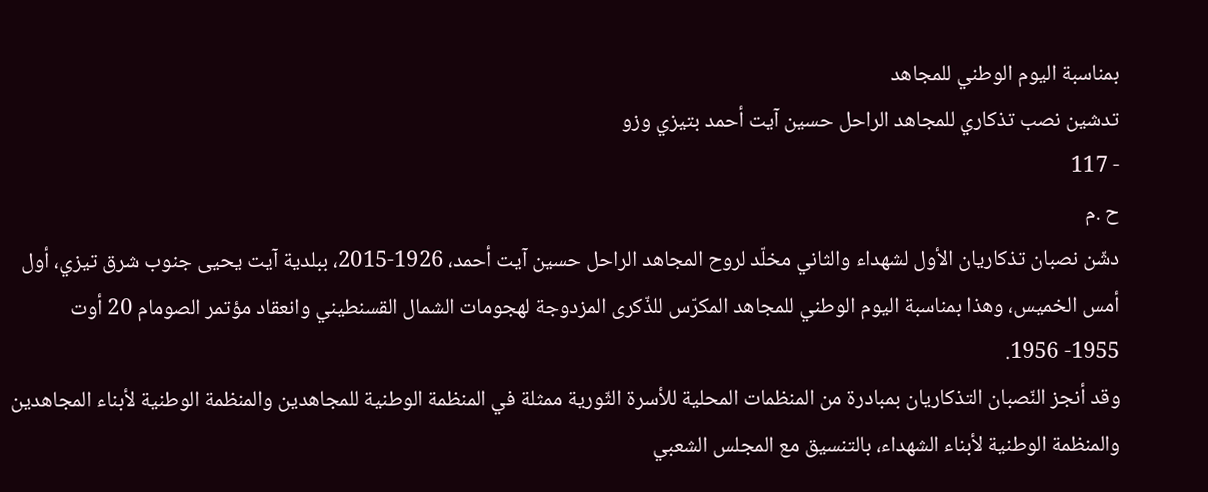بمناسبة اليوم الوطني للمجاهد
تدشين نصب تذكاري للمجاهد الراحل حسين آيت أحمد بتيزي وزو
- 117
ح .م
دشّن نصبان تذكاريان الأول لشهداء والثاني مخلّد لروح المجاهد الراحل حسين آيت أحمد، 1926-2015، ببلدية آيت يحيى جنوب شرق تيزي، أول أمس الخميس، وهذا بمناسبة اليوم الوطني للمجاهد المكرّس للذّكرى المزدوجة لهجومات الشمال القسنطيني وانعقاد مؤتمر الصومام 20 أوت 1955- 1956.
وقد أنجز النّصبان التذكاريان بمبادرة من المنظمات المحلية للأسرة الثّورية ممثلة في المنظمة الوطنية للمجاهدين والمنظمة الوطنية لأبناء المجاهدين والمنظمة الوطنية لأبناء الشهداء، بالتنسيق مع المجلس الشعبي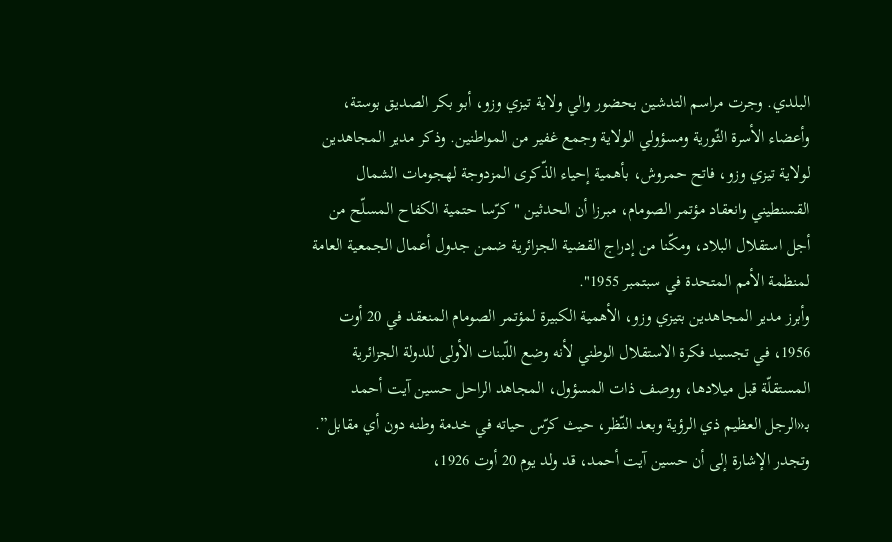البلدي. وجرت مراسم التدشين بحضور والي ولاية تيزي وزو، أبو بكر الصديق بوستة، وأعضاء الأسرة الثّورية ومسؤولي الولاية وجمع غفير من المواطنين. وذكر مدير المجاهدين لولاية تيزي وزو، فاتح حمروش، بأهمية إحياء الذّكرى المزدوجة لهجومات الشمال القسنطيني وانعقاد مؤتمر الصومام، مبرزا أن الحدثين "كرّسا حتمية الكفاح المسلّح من أجل استقلال البلاد، ومكّنا من إدراج القضية الجزائرية ضمن جدول أعمال الجمعية العامة لمنظمة الأمم المتحدة في سبتمبر 1955".
وأبرز مدير المجاهدين بتيزي وزو، الأهمية الكبيرة لمؤتمر الصومام المنعقد في 20 أوت 1956، في تجسيد فكرة الاستقلال الوطني لأنه وضع اللّبنات الأولى للدولة الجزائرية المستقلّة قبل ميلادها، ووصف ذات المسؤول، المجاهد الراحل حسين آيت أحمد بـ«الرجل العظيم ذي الرؤية وبعد النّظر، حيث كرّس حياته في خدمة وطنه دون أي مقابل”.
وتجدر الإشارة إلى أن حسين آيت أحمد، قد ولد يوم 20 أوت 1926،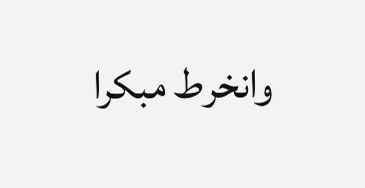وانخرط مبكرا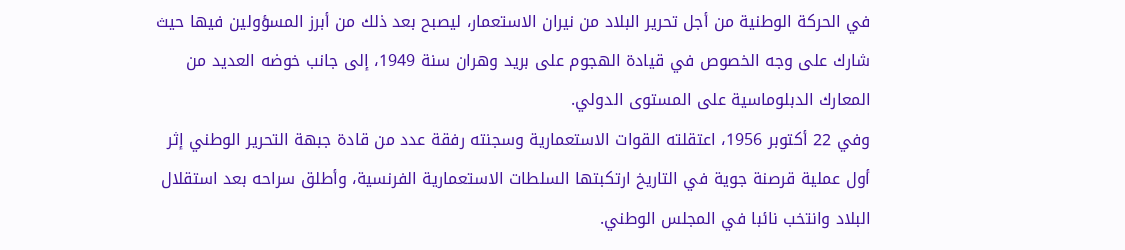في الحركة الوطنية من أجل تحرير البلاد من نيران الاستعمار، ليصبح بعد ذلك من أبرز المسؤولين فيها حيث شارك على وجه الخصوص في قيادة الهجوم على بريد وهران سنة 1949، إلى جانب خوضه العديد من المعارك الدبلوماسية على المستوى الدولي.
وفي 22 أكتوبر 1956، اعتقلته القوات الاستعمارية وسجنته رفقة عدد من قادة جبهة التحرير الوطني إثر أول عملية قرصنة جوية في التاريخ ارتكبتها السلطات الاستعمارية الفرنسية، وأطلق سراحه بعد استقلال البلاد وانتخب نائبا في المجلس الوطني.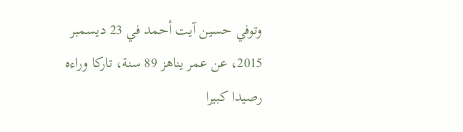وتوفي حسين آيت أحمد في 23 ديسمبر 2015، عن عمر يناهز 89 سنة، تاركا وراءه رصيدا كبيرا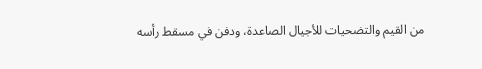من القيم والتضحيات للأجيال الصاعدة، ودفن في مسقط رأسه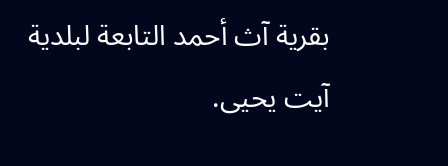بقرية آث أحمد التابعة لبلدية آيت يحيى.